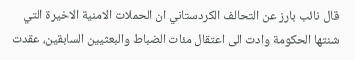قال نائب بارز عن التحالف الكردستاني ان الحملات الامنية الاخيرة التي شنتها الحكومة وادت الى اعتقال مئات الضباط والبعثيين السابقين، عقدت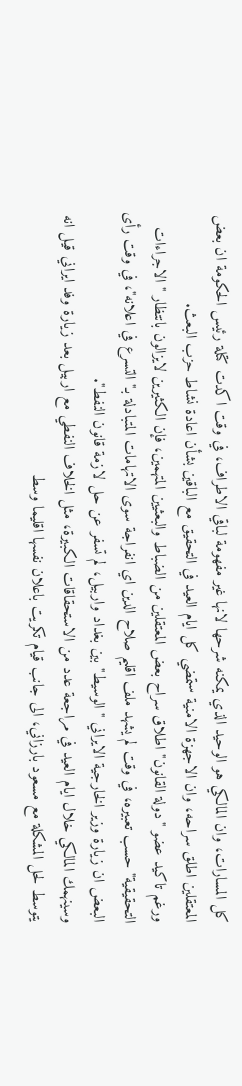كل المسارات، وان المالكي هو الوحيد الذي يمكنه شرحها لانها غير مفهومة لباقي الاطراف، في وقت اكدت كتلة رئيس الحكومة ان بعض المعتقلين اطلق سراحه، وان الاجهزة الامنية ستمضي كل ايام العيد في التحقيق مع الباقين بشأن اعادة نشاط حزب البعث.
ورغم تاكيد عضو "دولة القانون" اطلاق سراح بعض المعتقلين من الضباط والبعثيين المتهمين، فإن الكثيرين لايزالون بانتظار "الاجراءات التحقيقية" حسب تعبيره، في وقت لم يشهد ملف اقليم صلاح الدين اي انفراجة سوى الاتهامات المتبادلة بـ"التسرع في اعلانه"، في وقت رأى البعض ان زيارة وزير الخارجية الايراني "الوسيط" بين بغداد واربيل، لم تسفر عن حل لازمة قانون النفط".
وسينهمك المالكي خلال ايام العيد في مراجعة عدد من الاستحقاقات الكبيرة، مثل الخلاف النفطي مع اربيل بعد زيارة وفد ايراني قيل انه يتوسط لحل المشكلة مع مسعود بارزاني، الى جانب قيام تكريت باعلان نفسها اقليما وسط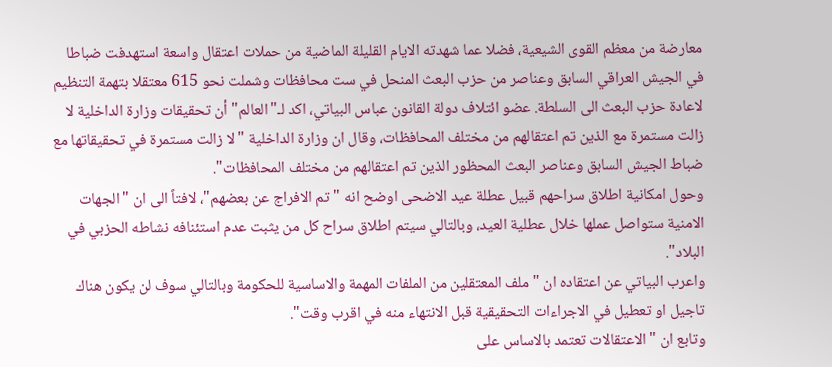معارضة من معظم القوى الشيعية، فضلا عما شهدته الايام القليلة الماضية من حملات اعتقال واسعة استهدفت ضباطا في الجيش العراقي السابق وعناصر من حزب البعث المنحل في ست محافظات وشملت نحو 615 معتقلا بتهمة التنظيم لاعادة حزب البعث الى السلطة. عضو ائتلاف دولة القانون عباس البياتي، اكد لـ"العالم" أن تحقيقات وزارة الداخلية لا زالت مستمرة مع الذين تم اعتقالهم من مختلف المحافظات، وقال ان وزارة الداخلية "لا زالت مستمرة في تحقيقاتها مع ضباط الجيش السابق وعناصر البعث المحظور الذين تم اعتقالهم من مختلف المحافظات".
وحول امكانية اطلاق سراحهم قبيل عطلة عيد الاضحى اوضح انه "تم الافراج عن بعضهم"، لافتاً الى ان "الجهات الامنية ستواصل عملها خلال عطلية العيد، وبالتالي سيتم اطلاق سراح كل من يثبت عدم استئنافه نشاطه الحزبي في البلاد".
واعرب البياتي عن اعتقاده ان "ملف المعتقلين من الملفات المهمة والاساسية للحكومة وبالتالي سوف لن يكون هناك تاجيل او تعطيل في الاجراءات التحقيقية قبل الانتهاء منه في اقرب وقت".
وتابع ان "الاعتقالات تعتمد بالاساس على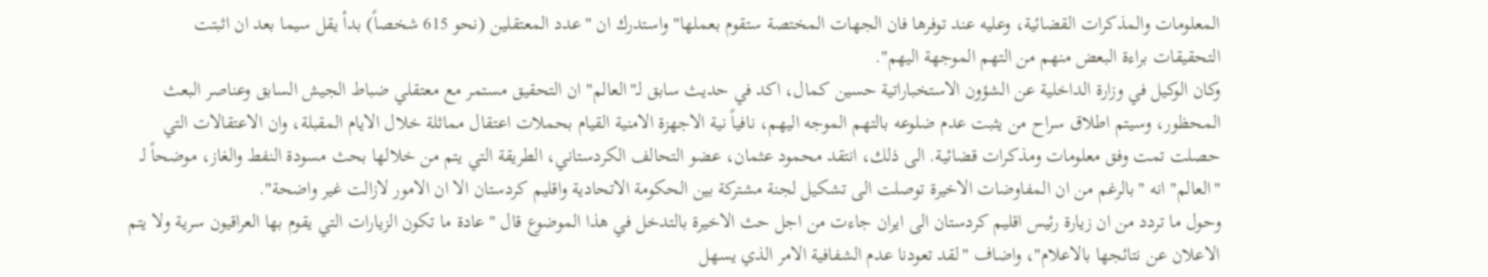المعلومات والمذكرات القضائية، وعليه عند توفرها فان الجهات المختصة ستقوم بعملها" واستدرك ان "عدد المعتقلين (نحو 615 شخصاً) بدأ يقل سيما بعد ان اثبتت التحقيقات براءة البعض منهم من التهم الموجهة اليهم".
وكان الوكيل في وزارة الداخلية عن الشؤون الاستخباراتية حسين كمال، اكد في حديث سابق لـ"العالم" ان التحقيق مستمر مع معتقلي ضباط الجيش السابق وعناصر البعث المحظور، وسيتم اطلاق سراح من يثبت عدم ضلوعه بالتهم الموجه اليهم، نافياً نية الاجهزة الامنية القيام بحملات اعتقال مماثلة خلال الايام المقبلة، وان الاعتقالات التي حصلت تمت وفق معلومات ومذكرات قضائية. الى ذلك، انتقد محمود عثمان، عضو التحالف الكردستاني، الطريقة التي يتم من خلالها بحث مسودة النفط والغاز، موضحاً لـ "العالم" انه "بالرغم من ان المفاوضات الاخيرة توصلت الى تشكيل لجنة مشتركة بين الحكومة الاتحادية واقليم كردستان الا ان الامور لازالت غير واضحة".
وحول ما تردد من ان زيارة رئيس اقليم كردستان الى ايران جاءت من اجل حث الاخيرة بالتدخل في هذا الموضوع قال "عادة ما تكون الزيارات التي يقوم بها العراقيون سرية ولا يتم الاعلان عن نتائجها بالاعلام"، واضاف "لقد تعودنا عدم الشفافية الامر الذي يسهل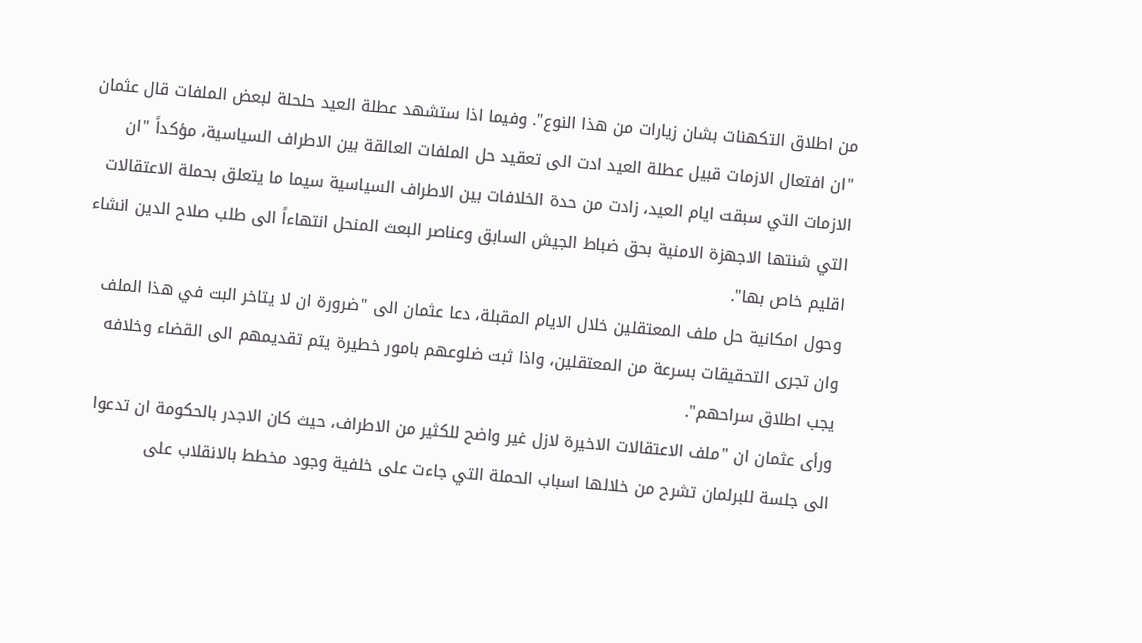من اطلاق التكهنات بشان زيارات من هذا النوع". وفيما اذا ستشهد عطلة العيد حلحلة لبعض الملفات قال عثمان "ان افتعال الازمات قبيل عطلة العيد ادت الى تعقيد حل الملفات العالقة بين الاطراف السياسية، مؤكداً "ان الازمات التي سبقت ايام العيد، زادت من حدة الخلافات بين الاطراف السياسية سيما ما يتعلق بحملة الاعتقالات التي شنتها الاجهزة الامنية بحق ضباط الجيش السابق وعناصر البعث المنحل انتهاءاً الى طلب صلاح الدين انشاء اقليم خاص بها".
وحول امكانية حل ملف المعتقلين خلال الايام المقبلة، دعا عثمان الى "ضرورة ان لا يتاخر البت في هذا الملف وان تجرى التحقيقات بسرعة من المعتقلين، واذا ثبت ضلوعهم بامور خطيرة يتم تقديمهم الى القضاء وخلافه يجب اطلاق سراحهم".
ورأى عثمان ان "ملف الاعتقالات الاخيرة لازل غير واضح للكثير من الاطراف، حيث كان الاجدر بالحكومة ان تدعوا الى جلسة للبرلمان تشرح من خلالها اسباب الحملة التي جاءت على خلفية وجود مخطط بالانقلاب على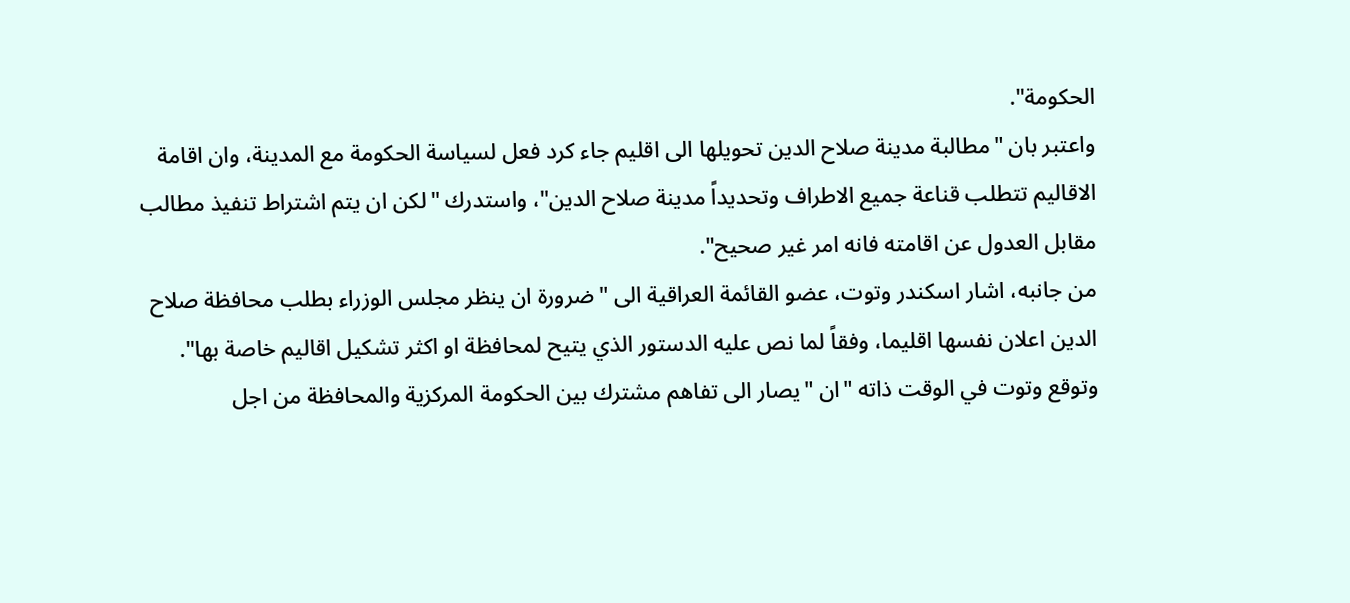الحكومة".
واعتبر بان "مطالبة مدينة صلاح الدين تحويلها الى اقليم جاء كرد فعل لسياسة الحكومة مع المدينة، وان اقامة الاقاليم تتطلب قناعة جميع الاطراف وتحديداً مدينة صلاح الدين"، واستدرك "لكن ان يتم اشتراط تنفيذ مطالب مقابل العدول عن اقامته فانه امر غير صحيح".
من جانبه، اشار اسكندر وتوت، عضو القائمة العراقية الى "ضرورة ان ينظر مجلس الوزراء بطلب محافظة صلاح الدين اعلان نفسها اقليما، وفقاً لما نص عليه الدستور الذي يتيح لمحافظة او اكثر تشكيل اقاليم خاصة بها".
وتوقع وتوت في الوقت ذاته "ان "يصار الى تفاهم مشترك بين الحكومة المركزية والمحافظة من اجل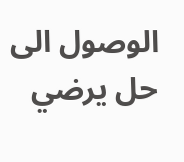الوصول الى حل يرضي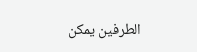الطرفين يمكن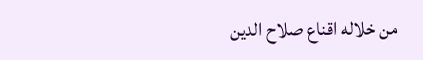من خلاله اقناع صلاح الدين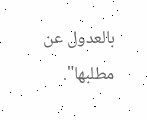بالعدول عن مطلبها".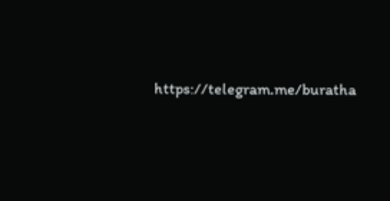https://telegram.me/buratha